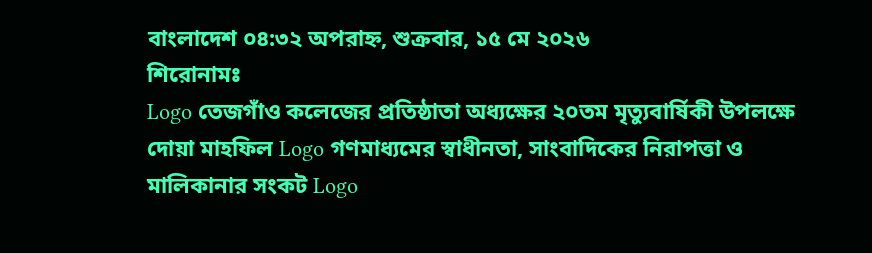বাংলাদেশ ০৪:৩২ অপরাহ্ন, শুক্রবার, ১৫ মে ২০২৬
শিরোনামঃ
Logo তেজগাঁও কলেজের প্রতিষ্ঠাতা অধ্যক্ষের ২০তম মৃত্যুবার্ষিকী উপলক্ষে দোয়া মাহফিল Logo গণমাধ্যমের স্বাধীনতা, সাংবাদিকের নিরাপত্তা ও মালিকানার সংকট Logo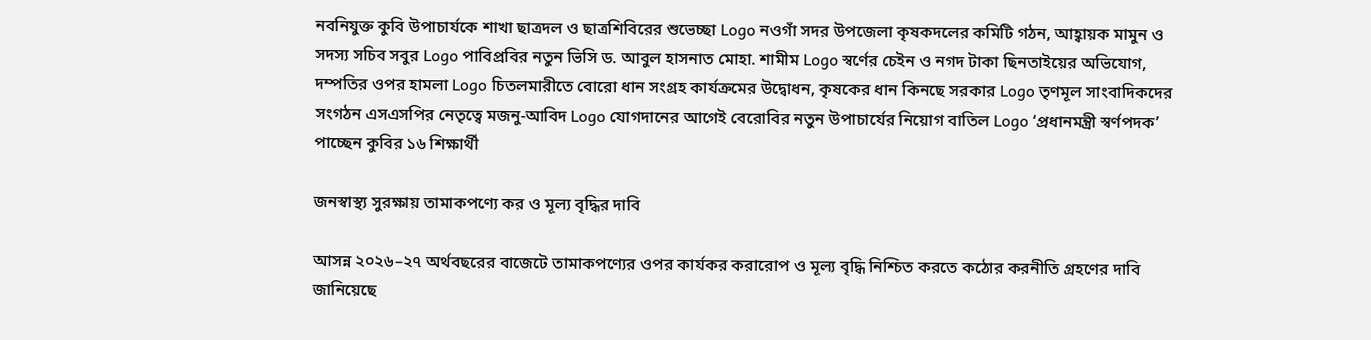নবনিযুক্ত কুবি উপাচার্যকে শাখা ছাত্রদল ও ছাত্রশিবিরের শুভেচ্ছা Logo নওগাঁ সদর উপজেলা কৃষকদলের কমিটি গঠন, আহ্বায়ক মামুন ও সদস্য সচিব সবুর Logo পাবিপ্রবির নতুন ভিসি ড. আবুল হাসনাত মোহা. শামীম Logo স্বর্ণের চেইন ও নগদ টাকা ছিনতাইয়ের অভিযোগ, দম্পতির ওপর হামলা Logo চিতলমারীতে বোরো ধান সংগ্রহ কার্যক্রমের উদ্বোধন, কৃষকের ধান কিনছে সরকার Logo তৃণমূল সাংবাদিকদের সংগঠন এসএসপির নেতৃত্বে মজনু-আবিদ Logo যোগদানের আগেই বেরোবির নতুন উপাচার্যের নিয়োগ বাতিল Logo ‘প্রধানমন্ত্রী স্বর্ণপদক’ পাচ্ছেন কুবির ১৬ শিক্ষার্থী

জনস্বাস্থ্য সুরক্ষায় তামাকপণ্যে কর ও মূল্য বৃদ্ধির দাবি

আসন্ন ২০২৬–২৭ অর্থবছরের বাজেটে তামাকপণ্যের ওপর কার্যকর করারোপ ও মূল্য বৃদ্ধি নিশ্চিত করতে কঠোর করনীতি গ্রহণের দাবি জানিয়েছে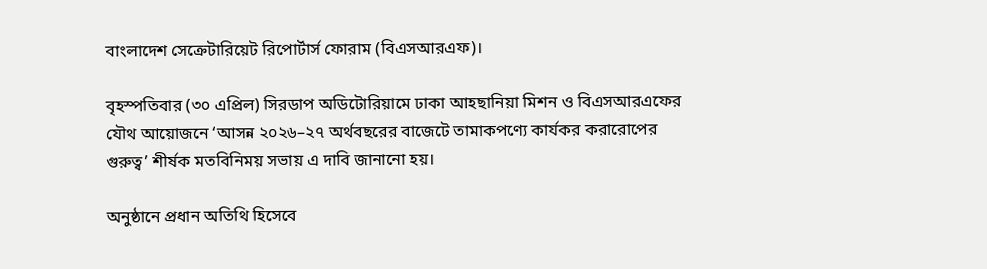বাংলাদেশ সেক্রেটারিয়েট রিপোর্টার্স ফোরাম (বিএসআরএফ)।

বৃহস্পতিবার (৩০ এপ্রিল) সিরডাপ অডিটোরিয়ামে ঢাকা আহছানিয়া মিশন ও বিএসআরএফের যৌথ আয়োজনে ‘আসন্ন ২০২৬–২৭ অর্থবছরের বাজেটে তামাকপণ্যে কার্যকর করারোপের গুরুত্ব’ শীর্ষক মতবিনিময় সভায় এ দাবি জানানো হয়।

অনুষ্ঠানে প্রধান অতিথি হিসেবে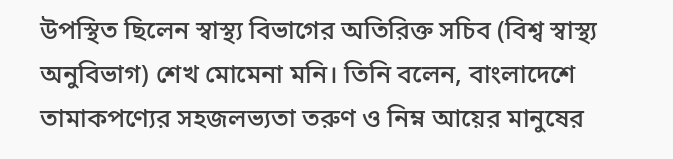উপস্থিত ছিলেন স্বাস্থ্য বিভাগের অতিরিক্ত সচিব (বিশ্ব স্বাস্থ্য অনুবিভাগ) শেখ মোমেনা মনি। তিনি বলেন, বাংলাদেশে তামাকপণ্যের সহজলভ্যতা তরুণ ও নিম্ন আয়ের মানুষের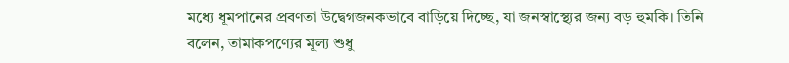মধ্যে ধূমপানের প্রবণতা উদ্বেগজনকভাবে বাড়িয়ে দিচ্ছে, যা জনস্বাস্থ্যের জন্য বড় হুমকি। তিনি বলেন, তামাকপণ্যের মূল্য শুধু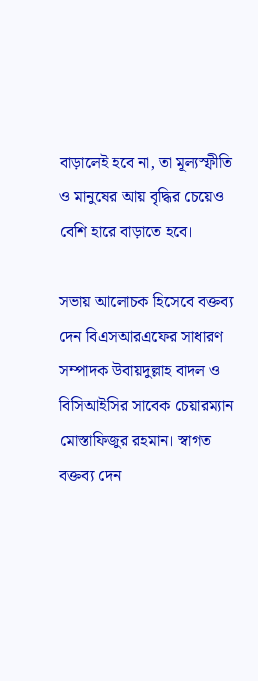বাড়ালেই হবে না, তা মূল্যস্ফীতি ও মানুষের আয় বৃদ্ধির চেয়েও বেশি হারে বাড়াতে হবে।

সভায় আলোচক হিসেবে বক্তব্য দেন বিএসআরএফের সাধারণ সম্পাদক উবায়দুল্লাহ বাদল ও বিসিআইসির সাবেক চেয়ারম্যান মোস্তাফিজুর রহমান। স্বাগত বক্তব্য দেন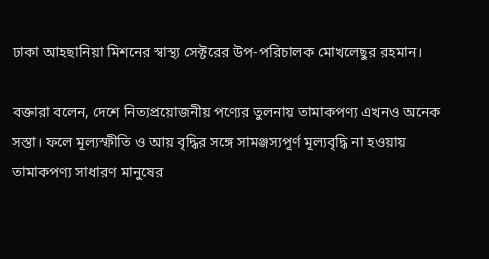ঢাকা আহছানিয়া মিশনের স্বাস্থ্য সেক্টরের উপ-পরিচালক মোখলেছুর রহমান।

বক্তারা বলেন, দেশে নিত্যপ্রয়োজনীয় পণ্যের তুলনায় তামাকপণ্য এখনও অনেক সস্তা। ফলে মূল্যস্ফীতি ও আয় বৃদ্ধির সঙ্গে সামঞ্জস্যপূর্ণ মূল্যবৃদ্ধি না হওয়ায় তামাকপণ্য সাধারণ মানুষের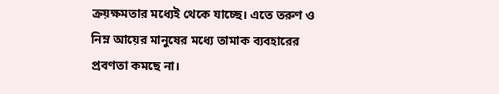ক্রয়ক্ষমতার মধ্যেই থেকে যাচ্ছে। এতে তরুণ ও নিম্ন আয়ের মানুষের মধ্যে তামাক ব্যবহারের প্রবণতা কমছে না।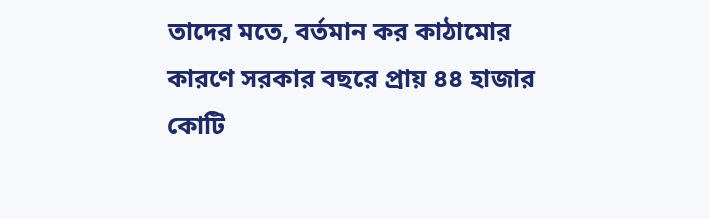তাদের মতে, বর্তমান কর কাঠামোর কারণে সরকার বছরে প্রায় ৪৪ হাজার কোটি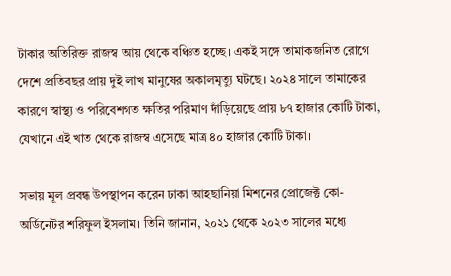টাকার অতিরিক্ত রাজস্ব আয় থেকে বঞ্চিত হচ্ছে। একই সঙ্গে তামাকজনিত রোগে দেশে প্রতিবছর প্রায় দুই লাখ মানুষের অকালমৃত্যু ঘটছে। ২০২৪ সালে তামাকের কারণে স্বাস্থ্য ও পরিবেশগত ক্ষতির পরিমাণ দাঁড়িয়েছে প্রায় ৮৭ হাজার কোটি টাকা, যেখানে এই খাত থেকে রাজস্ব এসেছে মাত্র ৪০ হাজার কোটি টাকা।

সভায় মূল প্রবন্ধ উপস্থাপন করেন ঢাকা আহছানিয়া মিশনের প্রোজেক্ট কো-অর্ডিনেটর শরিফুল ইসলাম। তিনি জানান, ২০২১ থেকে ২০২৩ সালের মধ্যে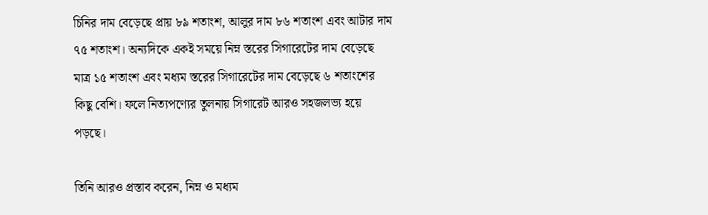চিনির দাম বেড়েছে প্রায় ৮৯ শতাংশ, আলুর দাম ৮৬ শতাংশ এবং আটার দাম ৭৫ শতাংশ। অন্যদিকে একই সময়ে নিম্ন স্তরের সিগারেটের দাম বেড়েছে মাত্র ১৫ শতাংশ এবং মধ্যম স্তরের সিগারেটের দাম বেড়েছে ৬ শতাংশের কিছু বেশি। ফলে নিত্যপণ্যের তুলনায় সিগারেট আরও সহজলভ্য হয়ে পড়ছে।

তিনি আরও প্রস্তাব করেন, নিম্ন ও মধ্যম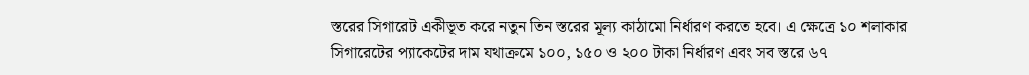স্তরের সিগারেট একীভূত করে নতুন তিন স্তরের মূল্য কাঠামো নির্ধারণ করতে হবে। এ ক্ষেত্রে ১০ শলাকার সিগারেটের প্যাকেটের দাম যথাক্রমে ১০০, ১৫০ ও ২০০ টাকা নির্ধারণ এবং সব স্তরে ৬৭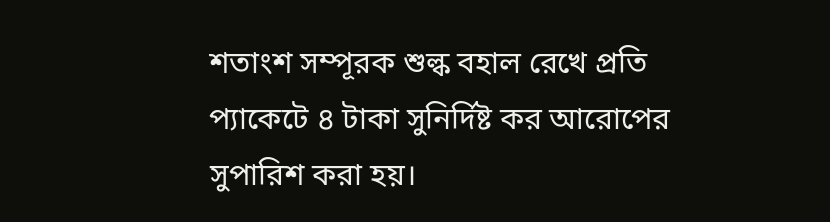শতাংশ সম্পূরক শুল্ক বহাল রেখে প্রতি প্যাকেটে ৪ টাকা সুনির্দিষ্ট কর আরোপের সুপারিশ করা হয়।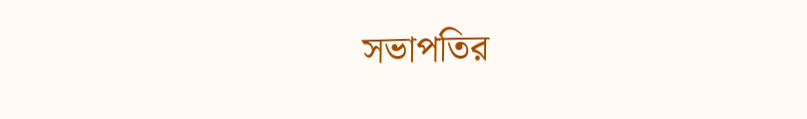সভাপতির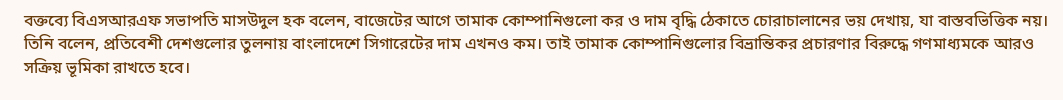বক্তব্যে বিএসআরএফ সভাপতি মাসউদুল হক বলেন, বাজেটের আগে তামাক কোম্পানিগুলো কর ও দাম বৃদ্ধি ঠেকাতে চোরাচালানের ভয় দেখায়, যা বাস্তবভিত্তিক নয়। তিনি বলেন, প্রতিবেশী দেশগুলোর তুলনায় বাংলাদেশে সিগারেটের দাম এখনও কম। তাই তামাক কোম্পানিগুলোর বিভ্রান্তিকর প্রচারণার বিরুদ্ধে গণমাধ্যমকে আরও সক্রিয় ভূমিকা রাখতে হবে।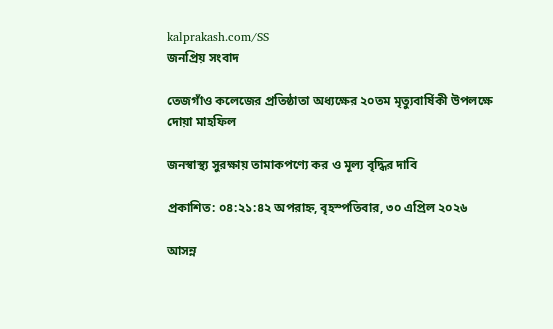kalprakash.com/SS
জনপ্রিয় সংবাদ

তেজগাঁও কলেজের প্রতিষ্ঠাতা অধ্যক্ষের ২০তম মৃত্যুবার্ষিকী উপলক্ষে দোয়া মাহফিল

জনস্বাস্থ্য সুরক্ষায় তামাকপণ্যে কর ও মূল্য বৃদ্ধির দাবি

প্রকাশিত: ০৪:২১:৪২ অপরাহ্ন, বৃহস্পতিবার, ৩০ এপ্রিল ২০২৬

আসন্ন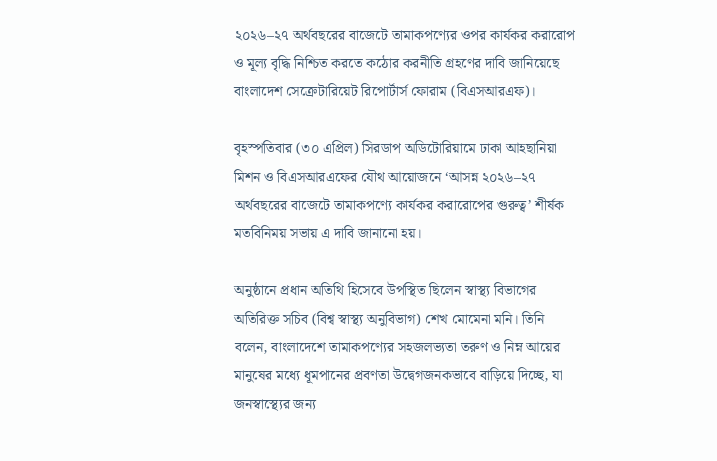২০২৬–২৭ অর্থবছরের বাজেটে তামাকপণ্যের ওপর কার্যকর করারোপ ও মূল্য বৃদ্ধি নিশ্চিত করতে কঠোর করনীতি গ্রহণের দাবি জানিয়েছে বাংলাদেশ সেক্রেটারিয়েট রিপোর্টার্স ফোরাম (বিএসআরএফ)।

বৃহস্পতিবার (৩০ এপ্রিল) সিরডাপ অডিটোরিয়ামে ঢাকা আহছানিয়া মিশন ও বিএসআরএফের যৌথ আয়োজনে ‘আসন্ন ২০২৬–২৭ অর্থবছরের বাজেটে তামাকপণ্যে কার্যকর করারোপের গুরুত্ব’ শীর্ষক মতবিনিময় সভায় এ দাবি জানানো হয়।

অনুষ্ঠানে প্রধান অতিথি হিসেবে উপস্থিত ছিলেন স্বাস্থ্য বিভাগের অতিরিক্ত সচিব (বিশ্ব স্বাস্থ্য অনুবিভাগ) শেখ মোমেনা মনি। তিনি বলেন, বাংলাদেশে তামাকপণ্যের সহজলভ্যতা তরুণ ও নিম্ন আয়ের মানুষের মধ্যে ধূমপানের প্রবণতা উদ্বেগজনকভাবে বাড়িয়ে দিচ্ছে, যা জনস্বাস্থ্যের জন্য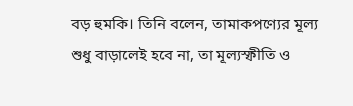বড় হুমকি। তিনি বলেন, তামাকপণ্যের মূল্য শুধু বাড়ালেই হবে না, তা মূল্যস্ফীতি ও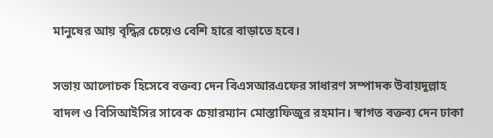মানুষের আয় বৃদ্ধির চেয়েও বেশি হারে বাড়াতে হবে।

সভায় আলোচক হিসেবে বক্তব্য দেন বিএসআরএফের সাধারণ সম্পাদক উবায়দুল্লাহ বাদল ও বিসিআইসির সাবেক চেয়ারম্যান মোস্তাফিজুর রহমান। স্বাগত বক্তব্য দেন ঢাকা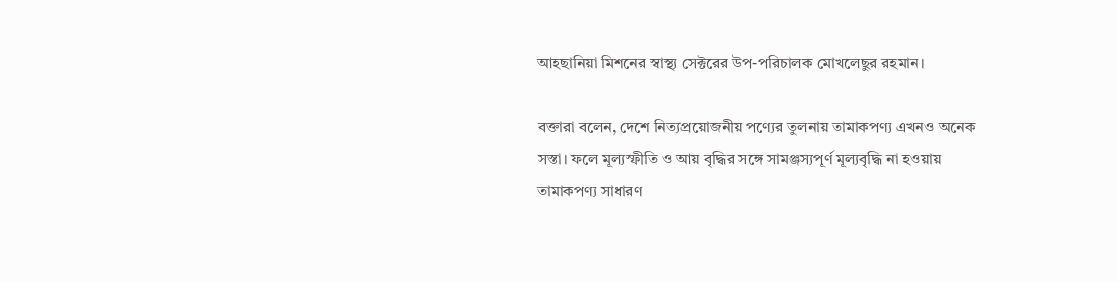আহছানিয়া মিশনের স্বাস্থ্য সেক্টরের উপ-পরিচালক মোখলেছুর রহমান।

বক্তারা বলেন, দেশে নিত্যপ্রয়োজনীয় পণ্যের তুলনায় তামাকপণ্য এখনও অনেক সস্তা। ফলে মূল্যস্ফীতি ও আয় বৃদ্ধির সঙ্গে সামঞ্জস্যপূর্ণ মূল্যবৃদ্ধি না হওয়ায় তামাকপণ্য সাধারণ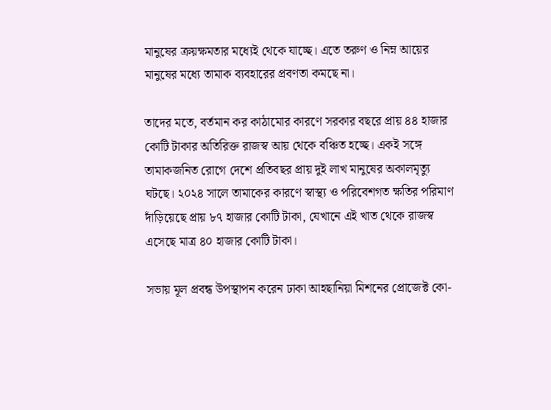মানুষের ক্রয়ক্ষমতার মধ্যেই থেকে যাচ্ছে। এতে তরুণ ও নিম্ন আয়ের মানুষের মধ্যে তামাক ব্যবহারের প্রবণতা কমছে না।

তাদের মতে, বর্তমান কর কাঠামোর কারণে সরকার বছরে প্রায় ৪৪ হাজার কোটি টাকার অতিরিক্ত রাজস্ব আয় থেকে বঞ্চিত হচ্ছে। একই সঙ্গে তামাকজনিত রোগে দেশে প্রতিবছর প্রায় দুই লাখ মানুষের অকালমৃত্যু ঘটছে। ২০২৪ সালে তামাকের কারণে স্বাস্থ্য ও পরিবেশগত ক্ষতির পরিমাণ দাঁড়িয়েছে প্রায় ৮৭ হাজার কোটি টাকা, যেখানে এই খাত থেকে রাজস্ব এসেছে মাত্র ৪০ হাজার কোটি টাকা।

সভায় মূল প্রবন্ধ উপস্থাপন করেন ঢাকা আহছানিয়া মিশনের প্রোজেক্ট কো-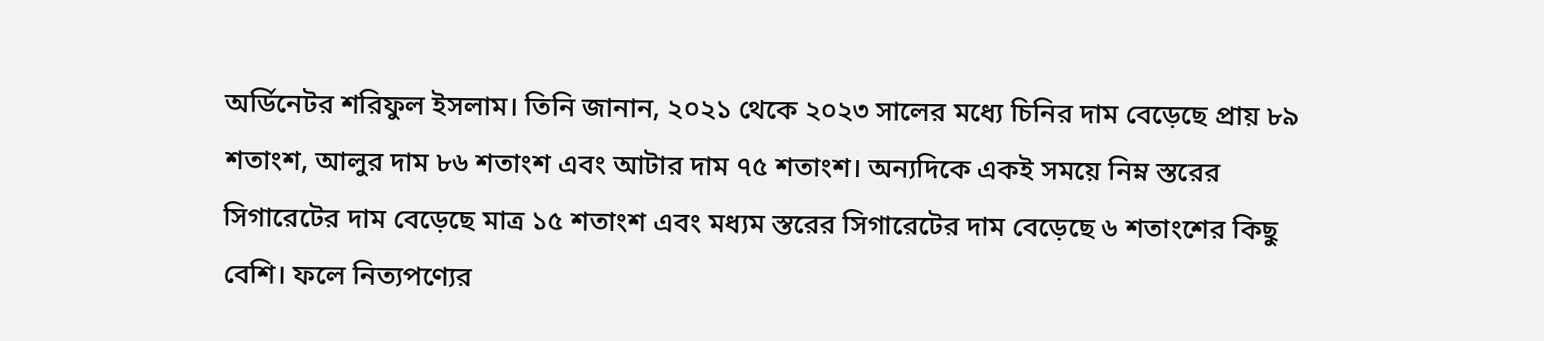অর্ডিনেটর শরিফুল ইসলাম। তিনি জানান, ২০২১ থেকে ২০২৩ সালের মধ্যে চিনির দাম বেড়েছে প্রায় ৮৯ শতাংশ, আলুর দাম ৮৬ শতাংশ এবং আটার দাম ৭৫ শতাংশ। অন্যদিকে একই সময়ে নিম্ন স্তরের সিগারেটের দাম বেড়েছে মাত্র ১৫ শতাংশ এবং মধ্যম স্তরের সিগারেটের দাম বেড়েছে ৬ শতাংশের কিছু বেশি। ফলে নিত্যপণ্যের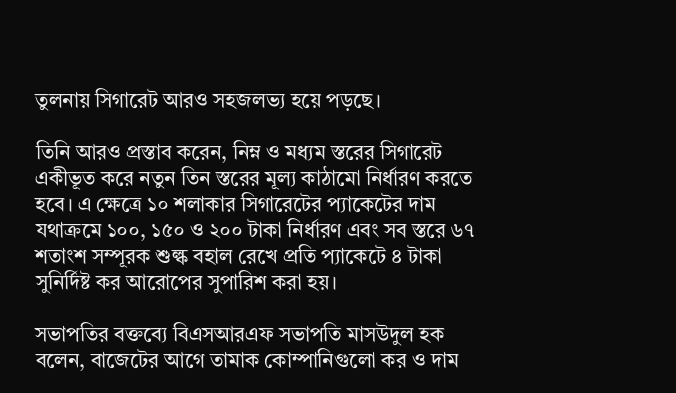তুলনায় সিগারেট আরও সহজলভ্য হয়ে পড়ছে।

তিনি আরও প্রস্তাব করেন, নিম্ন ও মধ্যম স্তরের সিগারেট একীভূত করে নতুন তিন স্তরের মূল্য কাঠামো নির্ধারণ করতে হবে। এ ক্ষেত্রে ১০ শলাকার সিগারেটের প্যাকেটের দাম যথাক্রমে ১০০, ১৫০ ও ২০০ টাকা নির্ধারণ এবং সব স্তরে ৬৭ শতাংশ সম্পূরক শুল্ক বহাল রেখে প্রতি প্যাকেটে ৪ টাকা সুনির্দিষ্ট কর আরোপের সুপারিশ করা হয়।

সভাপতির বক্তব্যে বিএসআরএফ সভাপতি মাসউদুল হক বলেন, বাজেটের আগে তামাক কোম্পানিগুলো কর ও দাম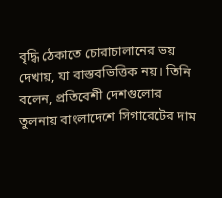বৃদ্ধি ঠেকাতে চোরাচালানের ভয় দেখায়, যা বাস্তবভিত্তিক নয়। তিনি বলেন, প্রতিবেশী দেশগুলোর তুলনায় বাংলাদেশে সিগারেটের দাম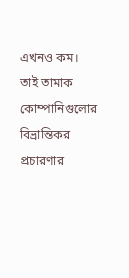এখনও কম। তাই তামাক কোম্পানিগুলোর বিভ্রান্তিকর প্রচারণার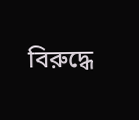বিরুদ্ধে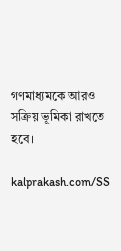গণমাধ্যমকে আরও সক্রিয় ভূমিকা রাখতে হবে।

kalprakash.com/SS